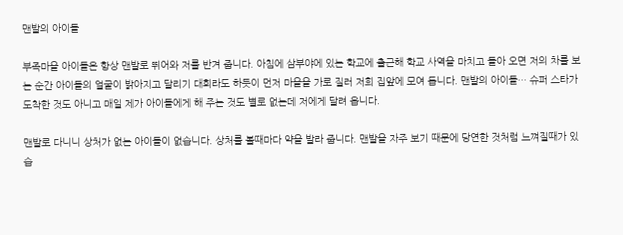맨발의 아이들

부족마을 아이들은 항상 맨발로 뛰어와 저를 반겨 줍니다. 아침에 삼부야에 있는 학교에 출근해 학교 사역을 마치고 돌아 오면 저의 차를 보는 순간 아이들의 얼굴이 밝아지고 달리기 대회라도 하듯이 먼저 마을을 가로 질러 저희 집앞에 모여 듭니다. 맨발의 아이들… 슈퍼 스타가 도착한 것도 아니고 매일 제가 아이들에게 해 주는 것도 별로 없는데 저에게 달려 옵니다.

맨발로 다니니 상처가 없는 아이들이 없습니다. 상처를 볼때마다 약을 발라 줍니다. 맨발을 자주 보기 때문에 당연한 것처럼 느껴질때가 있습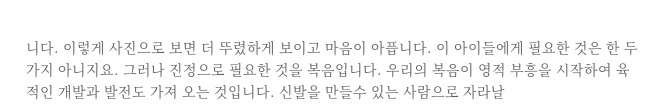니다. 이렇게 사진으로 보면 더 뚜렸하게 보이고 마음이 아픕니다. 이 아이들에게 필요한 것은 한 두가지 아니지요. 그러나 진정으로 필요한 것을 복음입니다. 우리의 복음이 영적 부흥을 시작하여 육적인 개발과 발전도 가져 오는 것입니다. 신발을 만들수 있는 사람으로 자라날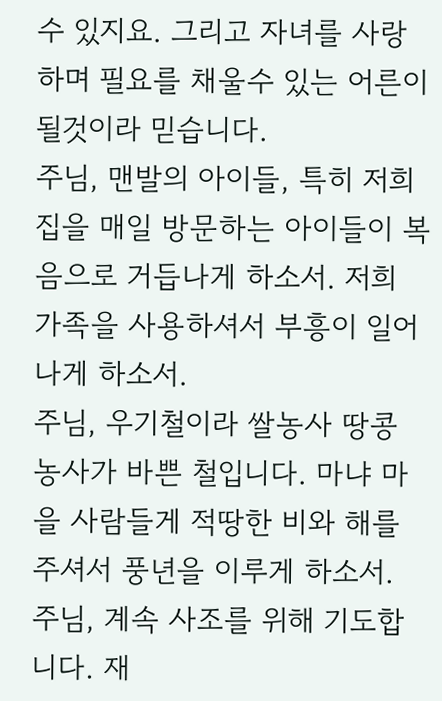수 있지요. 그리고 자녀를 사랑하며 필요를 채울수 있는 어른이 될것이라 믿습니다.
주님, 맨발의 아이들, 특히 저희 집을 매일 방문하는 아이들이 복음으로 거듭나게 하소서. 저희 가족을 사용하셔서 부흥이 일어나게 하소서.
주님, 우기철이라 쌀농사 땅콩 농사가 바쁜 철입니다. 마냐 마을 사람들게 적땅한 비와 해를 주셔서 풍년을 이루게 하소서.
주님, 계속 사조를 위해 기도합니다. 재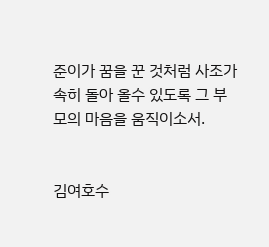준이가 꿈을 꾼 것처럼 사조가 속히 돌아 올수 있도록 그 부모의 마음을 움직이소서.


김여호수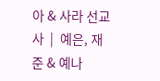아 & 사라 선교사  |  예은, 재준 & 예나